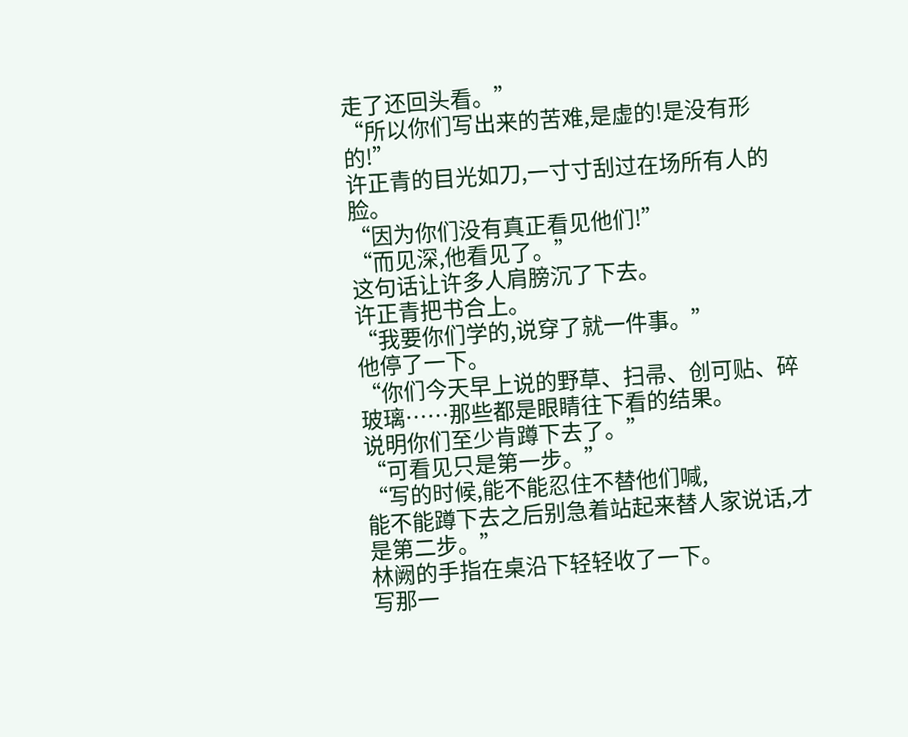走了还回头看。”
“所以你们写出来的苦难,是虚的!是没有形的!”
许正青的目光如刀,一寸寸刮过在场所有人的脸。
“因为你们没有真正看见他们!”
“而见深,他看见了。”
这句话让许多人肩膀沉了下去。
许正青把书合上。
“我要你们学的,说穿了就一件事。”
他停了一下。
“你们今天早上说的野草、扫帚、创可贴、碎玻璃……那些都是眼睛往下看的结果。
说明你们至少肯蹲下去了。”
“可看见只是第一步。”
“写的时候,能不能忍住不替他们喊,
能不能蹲下去之后别急着站起来替人家说话,才是第二步。”
林阙的手指在桌沿下轻轻收了一下。
写那一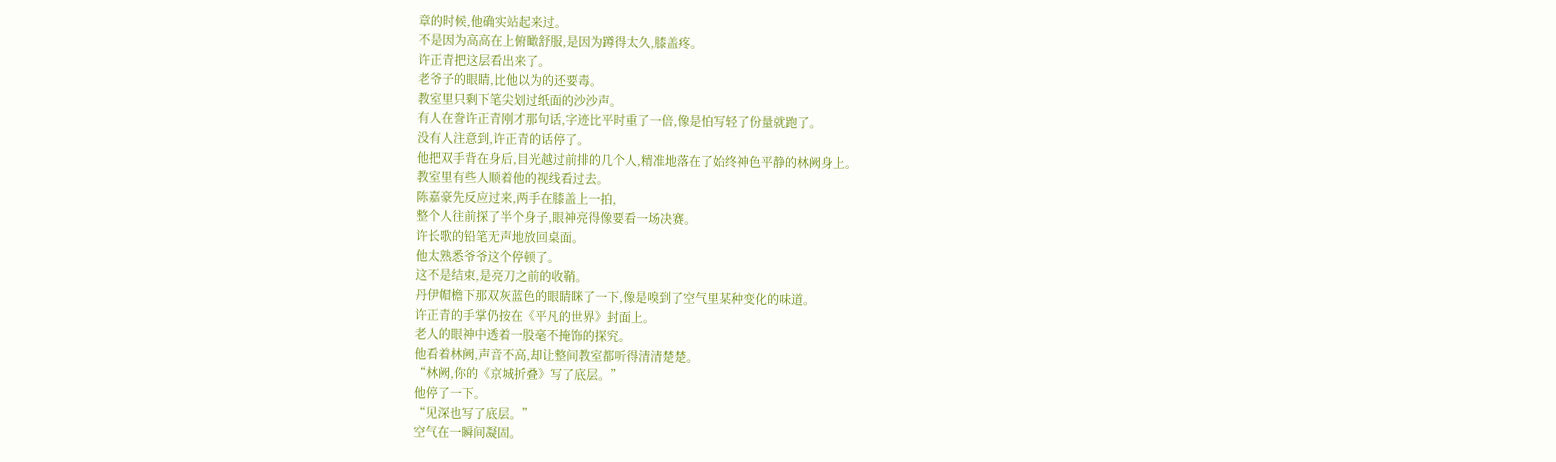章的时候,他确实站起来过。
不是因为高高在上俯瞰舒服,是因为蹲得太久,膝盖疼。
许正青把这层看出来了。
老爷子的眼睛,比他以为的还要毒。
教室里只剩下笔尖划过纸面的沙沙声。
有人在誊许正青刚才那句话,字迹比平时重了一倍,像是怕写轻了份量就跑了。
没有人注意到,许正青的话停了。
他把双手背在身后,目光越过前排的几个人,精准地落在了始终神色平静的林阙身上。
教室里有些人顺着他的视线看过去。
陈嘉豪先反应过来,两手在膝盖上一拍,
整个人往前探了半个身子,眼神亮得像要看一场决赛。
许长歌的铅笔无声地放回桌面。
他太熟悉爷爷这个停顿了。
这不是结束,是亮刀之前的收鞘。
丹伊帽檐下那双灰蓝色的眼睛眯了一下,像是嗅到了空气里某种变化的味道。
许正青的手掌仍按在《平凡的世界》封面上。
老人的眼神中透着一股毫不掩饰的探究。
他看着林阙,声音不高,却让整间教室都听得清清楚楚。
“林阙,你的《京城折叠》写了底层。”
他停了一下。
“见深也写了底层。”
空气在一瞬间凝固。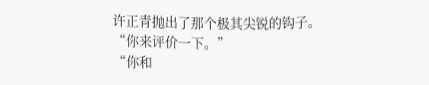许正青抛出了那个极其尖锐的钩子。
“你来评价一下。”
“你和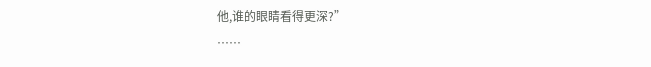他,谁的眼睛看得更深?”
……